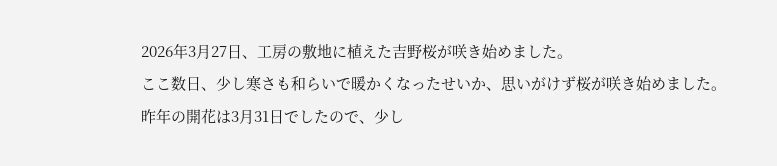2026年3月27日、工房の敷地に植えた吉野桜が咲き始めました。
ここ数日、少し寒さも和らいで暖かくなったせいか、思いがけず桜が咲き始めました。
昨年の開花は3月31日でしたので、少し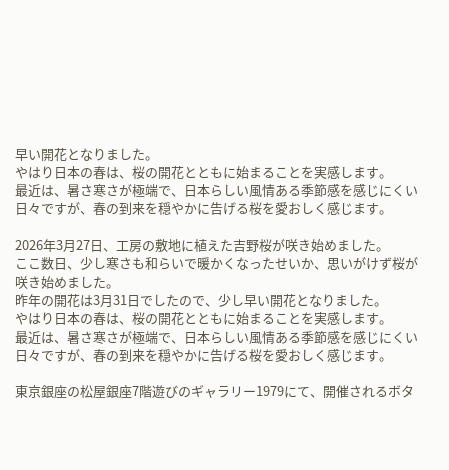早い開花となりました。
やはり日本の春は、桜の開花とともに始まることを実感します。
最近は、暑さ寒さが極端で、日本らしい風情ある季節感を感じにくい日々ですが、春の到来を穏やかに告げる桜を愛おしく感じます。

2026年3月27日、工房の敷地に植えた吉野桜が咲き始めました。
ここ数日、少し寒さも和らいで暖かくなったせいか、思いがけず桜が咲き始めました。
昨年の開花は3月31日でしたので、少し早い開花となりました。
やはり日本の春は、桜の開花とともに始まることを実感します。
最近は、暑さ寒さが極端で、日本らしい風情ある季節感を感じにくい日々ですが、春の到来を穏やかに告げる桜を愛おしく感じます。

東京銀座の松屋銀座7階遊びのギャラリー1979にて、開催されるボタ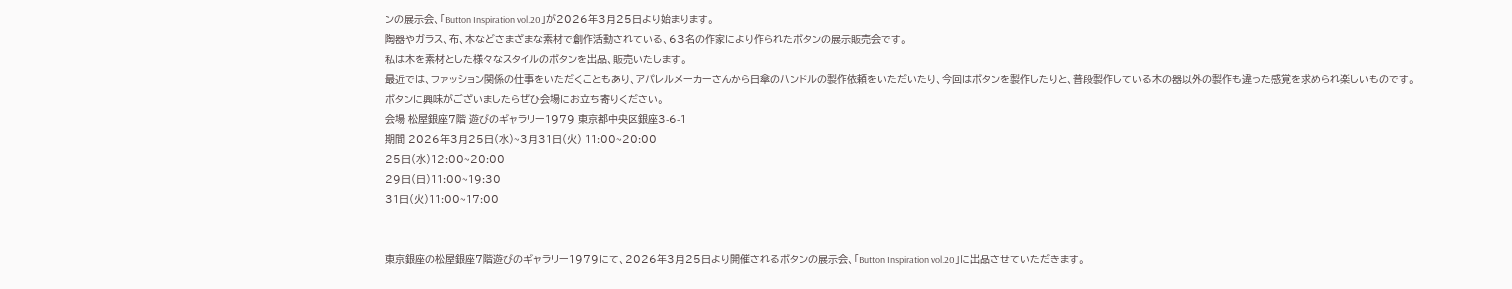ンの展示会、「Button Inspiration vol.20」が2026年3月25日より始まります。
陶器やガラス、布、木などさまざまな素材で創作活動されている、63名の作家により作られたボタンの展示販売会です。
私は木を素材とした様々なスタイルのボタンを出品、販売いたします。
最近では、ファッション関係の仕事をいただくこともあり、アパレルメーカーさんから日傘のハンドルの製作依頼をいただいたり、今回はボタンを製作したりと、普段製作している木の器以外の製作も違った感覚を求められ楽しいものです。
ボタンに興味がございましたらぜひ会場にお立ち寄りください。
会場 松屋銀座7階 遊びのギャラリー1979 東京都中央区銀座3-6-1
期間 2026年3月25日(水)~3月31日(火) 11:00~20:00
25日(水)12:00~20:00
29日(日)11:00~19:30
31日(火)11:00~17:00


東京銀座の松屋銀座7階遊びのギャラリー1979にて、2026年3月25日より開催されるボタンの展示会、「Button Inspiration vol.20」に出品させていただきます。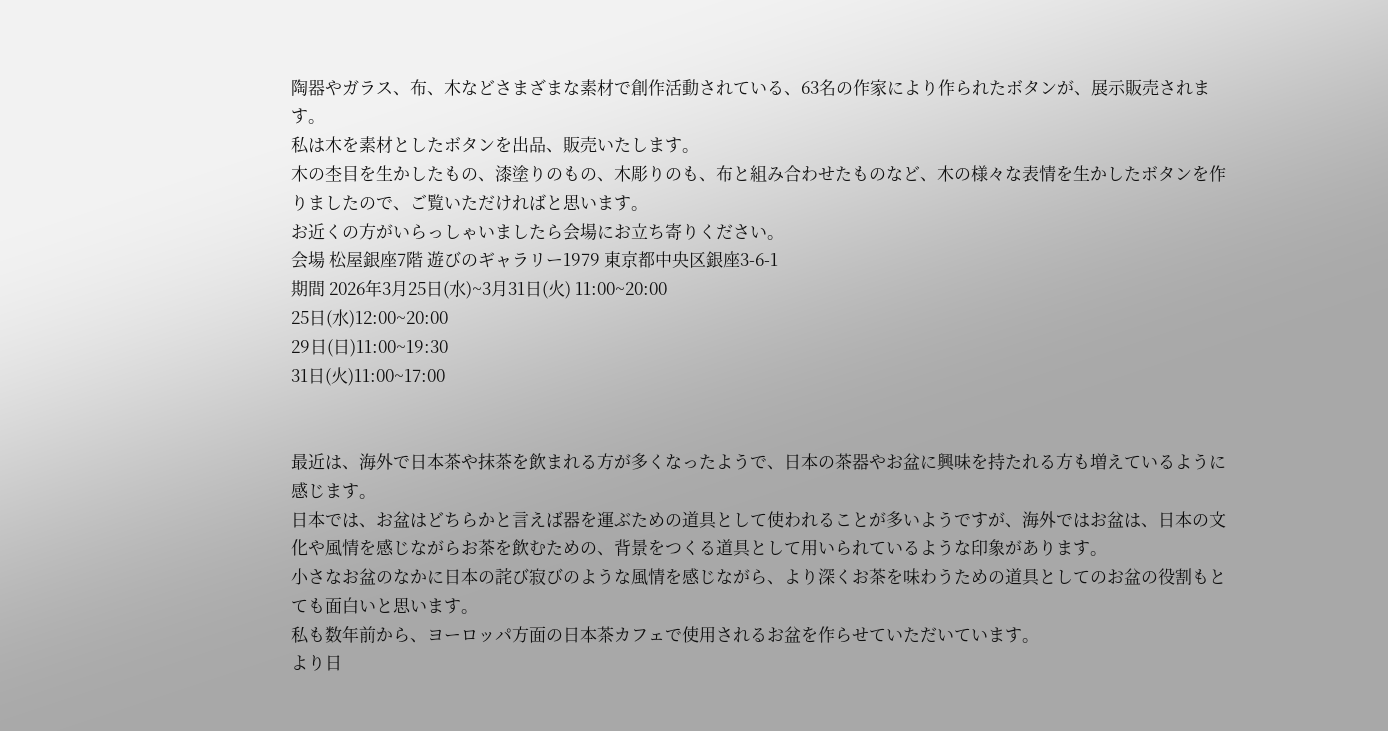陶器やガラス、布、木などさまざまな素材で創作活動されている、63名の作家により作られたボタンが、展示販売されます。
私は木を素材としたボタンを出品、販売いたします。
木の杢目を生かしたもの、漆塗りのもの、木彫りのも、布と組み合わせたものなど、木の様々な表情を生かしたボタンを作りましたので、ご覧いただければと思います。
お近くの方がいらっしゃいましたら会場にお立ち寄りください。
会場 松屋銀座7階 遊びのギャラリー1979 東京都中央区銀座3-6-1
期間 2026年3月25日(水)~3月31日(火) 11:00~20:00
25日(水)12:00~20:00
29日(日)11:00~19:30
31日(火)11:00~17:00


最近は、海外で日本茶や抹茶を飲まれる方が多くなったようで、日本の茶器やお盆に興味を持たれる方も増えているように感じます。
日本では、お盆はどちらかと言えば器を運ぶための道具として使われることが多いようですが、海外ではお盆は、日本の文化や風情を感じながらお茶を飲むための、背景をつくる道具として用いられているような印象があります。
小さなお盆のなかに日本の詫び寂びのような風情を感じながら、より深くお茶を味わうための道具としてのお盆の役割もとても面白いと思います。
私も数年前から、ヨーロッパ方面の日本茶カフェで使用されるお盆を作らせていただいています。
より日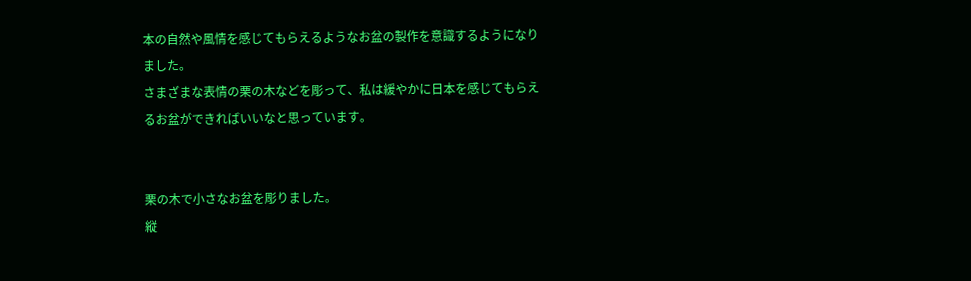本の自然や風情を感じてもらえるようなお盆の製作を意識するようになりました。
さまざまな表情の栗の木などを彫って、私は緩やかに日本を感じてもらえるお盆ができればいいなと思っています。


栗の木で小さなお盆を彫りました。
縦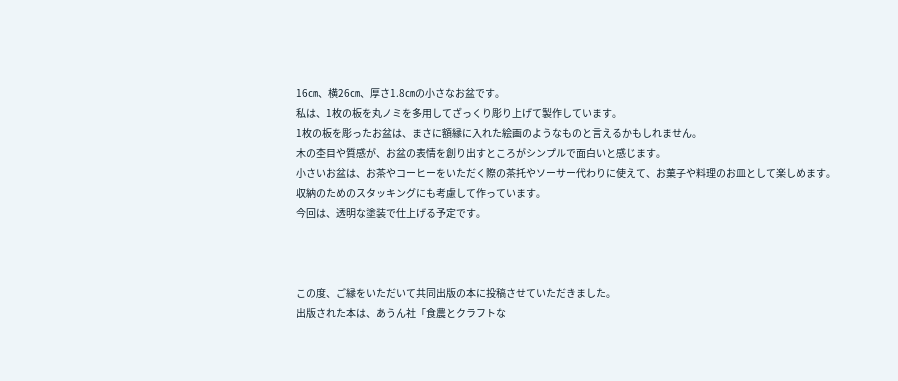16㎝、横26㎝、厚さ1.8㎝の小さなお盆です。
私は、1枚の板を丸ノミを多用してざっくり彫り上げて製作しています。
1枚の板を彫ったお盆は、まさに額縁に入れた絵画のようなものと言えるかもしれません。
木の杢目や質感が、お盆の表情を創り出すところがシンプルで面白いと感じます。
小さいお盆は、お茶やコーヒーをいただく際の茶托やソーサー代わりに使えて、お菓子や料理のお皿として楽しめます。
収納のためのスタッキングにも考慮して作っています。
今回は、透明な塗装で仕上げる予定です。



この度、ご縁をいただいて共同出版の本に投稿させていただきました。
出版された本は、あうん社「食農とクラフトな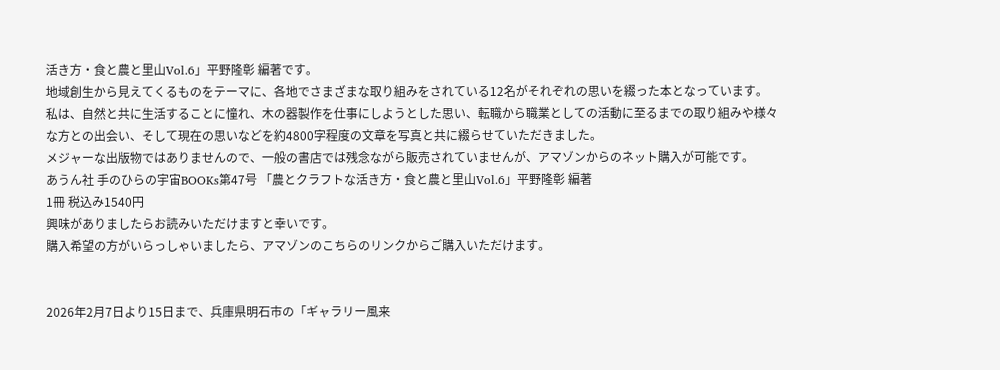活き方・食と農と里山Vol.6」平野隆彰 編著です。
地域創生から見えてくるものをテーマに、各地でさまざまな取り組みをされている12名がそれぞれの思いを綴った本となっています。
私は、自然と共に生活することに憧れ、木の器製作を仕事にしようとした思い、転職から職業としての活動に至るまでの取り組みや様々な方との出会い、そして現在の思いなどを約4800字程度の文章を写真と共に綴らせていただきました。
メジャーな出版物ではありませんので、一般の書店では残念ながら販売されていませんが、アマゾンからのネット購入が可能です。
あうん社 手のひらの宇宙BOOKs第47号 「農とクラフトな活き方・食と農と里山Vol.6」平野隆彰 編著
1冊 税込み1540円
興味がありましたらお読みいただけますと幸いです。
購入希望の方がいらっしゃいましたら、アマゾンのこちらのリンクからご購入いただけます。


2026年2月7日より15日まで、兵庫県明石市の「ギャラリー風来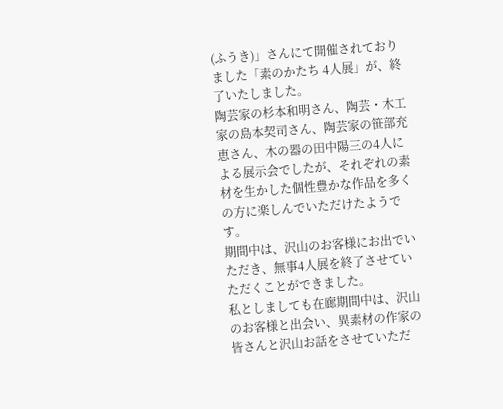(ふうき)」さんにて開催されておりました「素のかたち 4人展」が、終了いたしました。
陶芸家の杉本和明さん、陶芸・木工家の島本契司さん、陶芸家の笹部充恵さん、木の器の田中陽三の4人による展示会でしたが、それぞれの素材を生かした個性豊かな作品を多くの方に楽しんでいただけたようです。
期間中は、沢山のお客様にお出でいただき、無事4人展を終了させていただくことができました。
私としましても在廊期間中は、沢山のお客様と出会い、異素材の作家の皆さんと沢山お話をさせていただ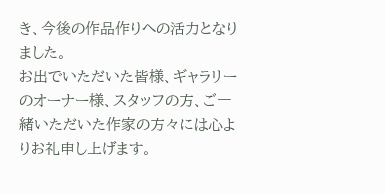き、今後の作品作りへの活力となりました。
お出でいただいた皆様、ギャラリーのオーナー様、スタッフの方、ご一緒いただいた作家の方々には心よりお礼申し上げます。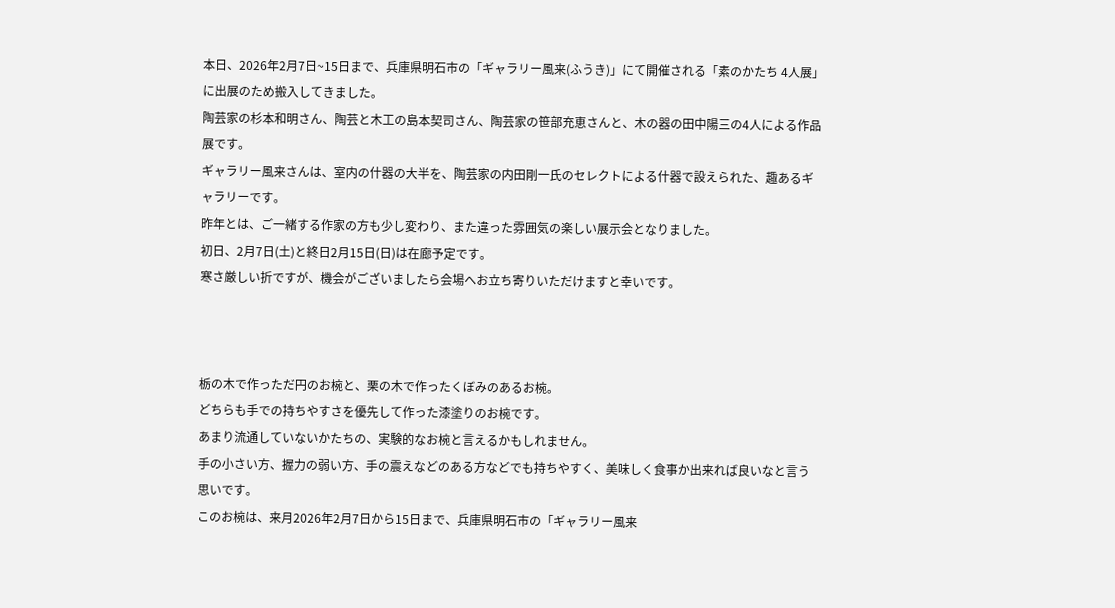本日、2026年2月7日~15日まで、兵庫県明石市の「ギャラリー風来(ふうき)」にて開催される「素のかたち 4人展」に出展のため搬入してきました。
陶芸家の杉本和明さん、陶芸と木工の島本契司さん、陶芸家の笹部充恵さんと、木の器の田中陽三の4人による作品展です。
ギャラリー風来さんは、室内の什器の大半を、陶芸家の内田剛一氏のセレクトによる什器で設えられた、趣あるギャラリーです。
昨年とは、ご一緒する作家の方も少し変わり、また違った雰囲気の楽しい展示会となりました。
初日、2月7日(土)と終日2月15日(日)は在廊予定です。
寒さ厳しい折ですが、機会がございましたら会場へお立ち寄りいただけますと幸いです。



栃の木で作っただ円のお椀と、栗の木で作ったくぼみのあるお椀。
どちらも手での持ちやすさを優先して作った漆塗りのお椀です。
あまり流通していないかたちの、実験的なお椀と言えるかもしれません。
手の小さい方、握力の弱い方、手の震えなどのある方などでも持ちやすく、美味しく食事か出来れば良いなと言う思いです。
このお椀は、来月2026年2月7日から15日まで、兵庫県明石市の「ギャラリー風来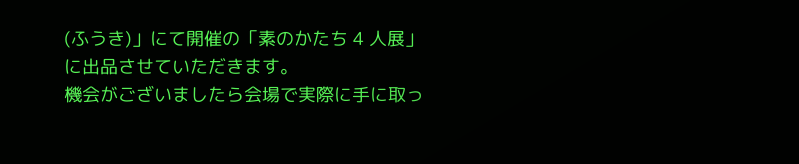(ふうき)」にて開催の「素のかたち 4 人展」に出品させていただきます。
機会がございましたら会場で実際に手に取っ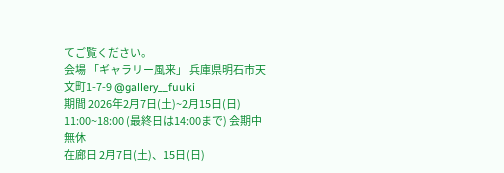てご覧ください。
会場 「ギャラリー風来」 兵庫県明石市天文町1-7-9 @gallery__fuuki
期間 2026年2月7日(土)~2月15日(日)
11:00~18:00 (最終日は14:00まで) 会期中無休
在廊日 2月7日(土)、15日(日)